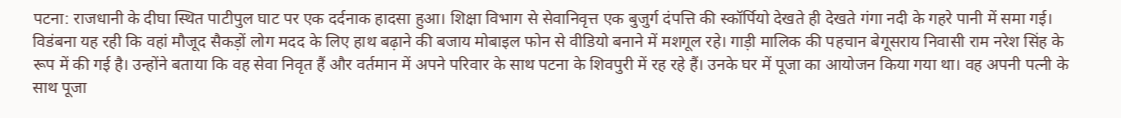पटना: राजधानी के दीघा स्थित पाटीपुल घाट पर एक दर्दनाक हादसा हुआ। शिक्षा विभाग से सेवानिवृत्त एक बुजुर्ग दंपत्ति की स्कॉर्पियो देखते ही देखते गंगा नदी के गहरे पानी में समा गई। विडंबना यह रही कि वहां मौजूद सैकड़ों लोग मदद के लिए हाथ बढ़ाने की बजाय मोबाइल फोन से वीडियो बनाने में मशगूल रहे। गाड़ी मालिक की पहचान बेगूसराय निवासी राम नरेश सिंह के रूप में की गई है। उन्होंने बताया कि वह सेवा निवृत हैं और वर्तमान में अपने परिवार के साथ पटना के शिवपुरी में रह रहे हैं। उनके घर में पूजा का आयोजन किया गया था। वह अपनी पत्नी के साथ पूजा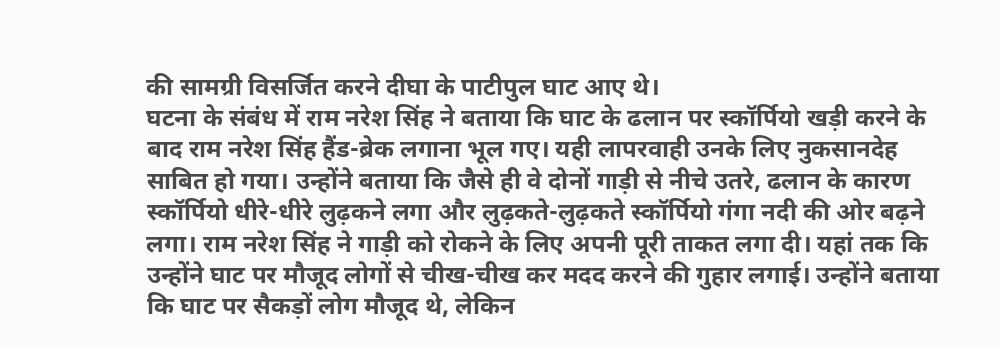की सामग्री विसर्जित करने दीघा के पाटीपुल घाट आए थे।
घटना के संबंध में राम नरेश सिंह ने बताया कि घाट के ढलान पर स्कॉर्पियो खड़ी करने के बाद राम नरेश सिंह हैंड-ब्रेक लगाना भूल गए। यही लापरवाही उनके लिए नुकसानदेह साबित हो गया। उन्होंने बताया कि जैसे ही वे दोनों गाड़ी से नीचे उतरे, ढलान के कारण स्कॉर्पियो धीरे-धीरे लुढ़कने लगा और लुढ़कते-लुढ़कते स्कॉर्पियो गंगा नदी की ओर बढ़ने लगा। राम नरेश सिंह ने गाड़ी को रोकने के लिए अपनी पूरी ताकत लगा दी। यहां तक कि उन्होंने घाट पर मौजूद लोगों से चीख-चीख कर मदद करने की गुहार लगाई। उन्होंने बताया कि घाट पर सैकड़ों लोग मौजूद थे, लेकिन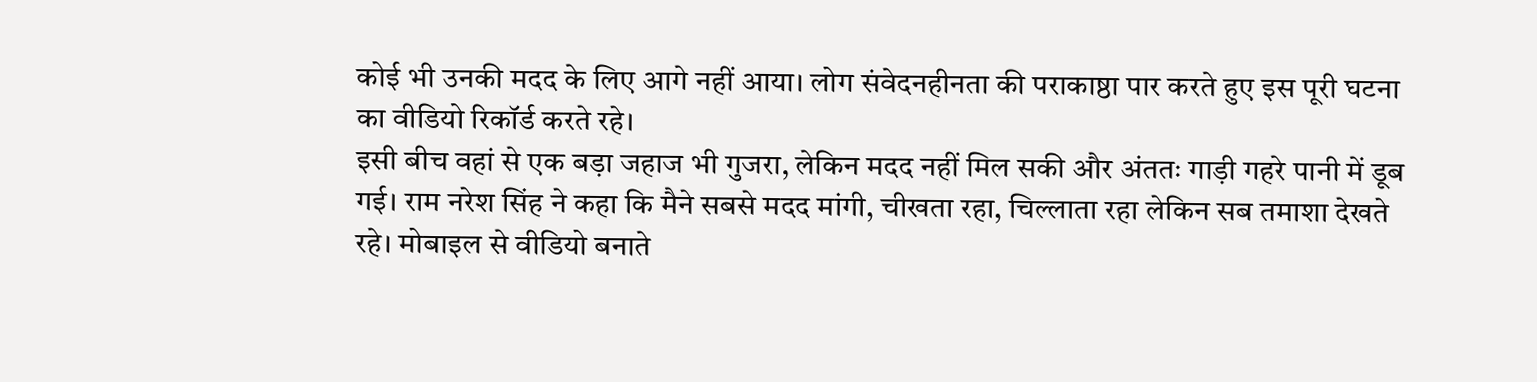कोई भी उनकी मदद के लिए आगे नहीं आया। लोग संवेदनहीनता की पराकाष्ठा पार करते हुए इस पूरी घटना का वीडियो रिकॉर्ड करते रहे।
इसी बीच वहां से एक बड़ा जहाज भी गुजरा, लेकिन मदद नहीं मिल सकी और अंततः गाड़ी गहरे पानी में डूब गई। राम नरेश सिंह ने कहा कि मैने सबसे मदद मांगी, चीखता रहा, चिल्लाता रहा लेकिन सब तमाशा देखते रहे। मोबाइल से वीडियो बनाते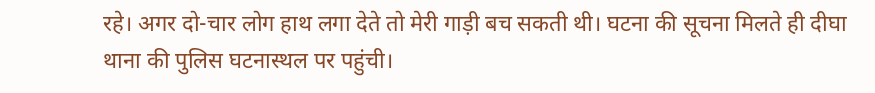रहे। अगर दो-चार लोग हाथ लगा देते तो मेरी गाड़ी बच सकती थी। घटना की सूचना मिलते ही दीघा थाना की पुलिस घटनास्थल पर पहुंची।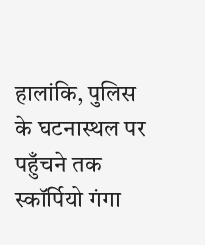हालांकि, पुलिस के घटनास्थल पर पहुँचने तक स्कॉर्पियो गंगा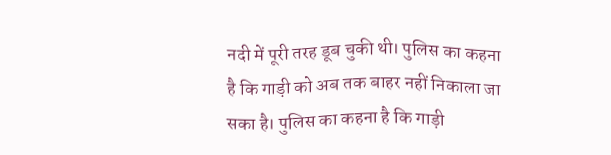नदी में पूरी तरह डूब चुकी थी। पुलिस का कहना है कि गाड़ी को अब तक बाहर नहीं निकाला जा सका है। पुलिस का कहना है कि गाड़ी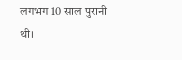लगभग 10 साल पुरानी थी।